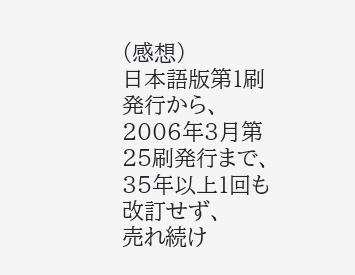(感想)
日本語版第1刷発行から、
2006年3月第25刷発行まで、35年以上1回も改訂せず、
売れ続け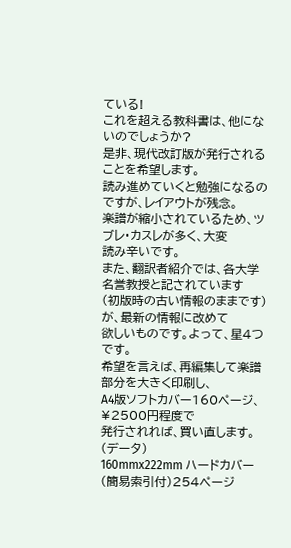ている!
これを超える教科書は、他にないのでしょうか?
是非、現代改訂版が発行されることを希望します。
読み進めていくと勉強になるのですが、レイアウトが残念。
楽譜が縮小されているため、ツブレ・カスレが多く、大変
読み辛いです。
また、翻訳者紹介では、各大学名誉教授と記されています
(初版時の古い情報のままです)が、最新の情報に改めて
欲しいものです。よって、星4つです。
希望を言えば、再編集して楽譜部分を大きく印刷し、
A4版ソフトカバー160ページ、¥2500円程度で
発行されれば、買い直します。
(データ)
160mmx222mm ハードカバー(簡易索引付)254ページ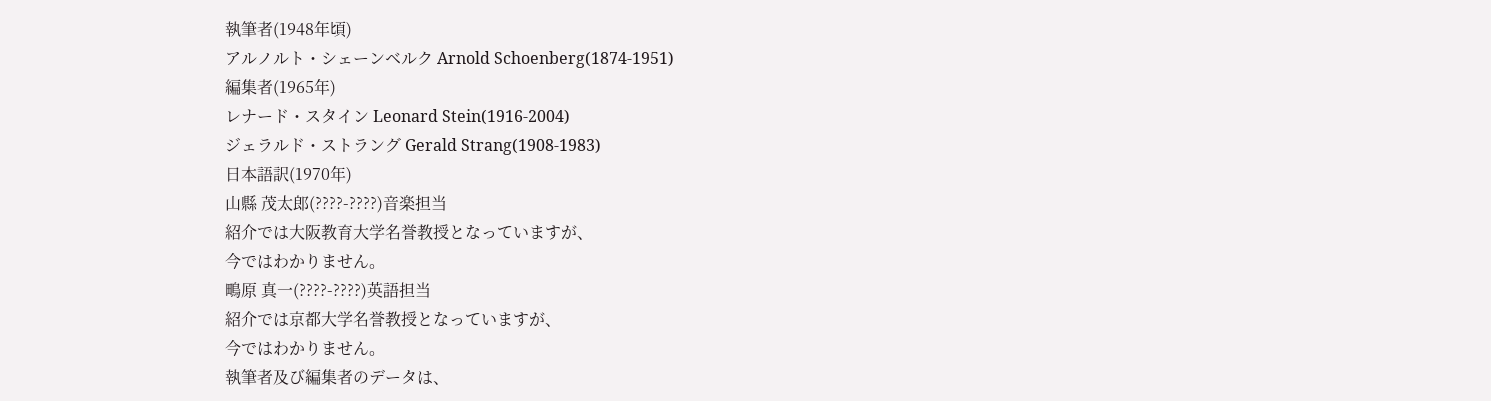執筆者(1948年頃)
アルノルト・シェーンベルク Arnold Schoenberg(1874-1951)
編集者(1965年)
レナード・スタイン Leonard Stein(1916-2004)
ジェラルド・ストラング Gerald Strang(1908-1983)
日本語訳(1970年)
山縣 茂太郎(????-????)音楽担当
紹介では大阪教育大学名誉教授となっていますが、
今ではわかりません。
鴫原 真一(????-????)英語担当
紹介では京都大学名誉教授となっていますが、
今ではわかりません。
執筆者及び編集者のデータは、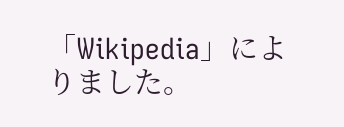「Wikipedia」によりました。